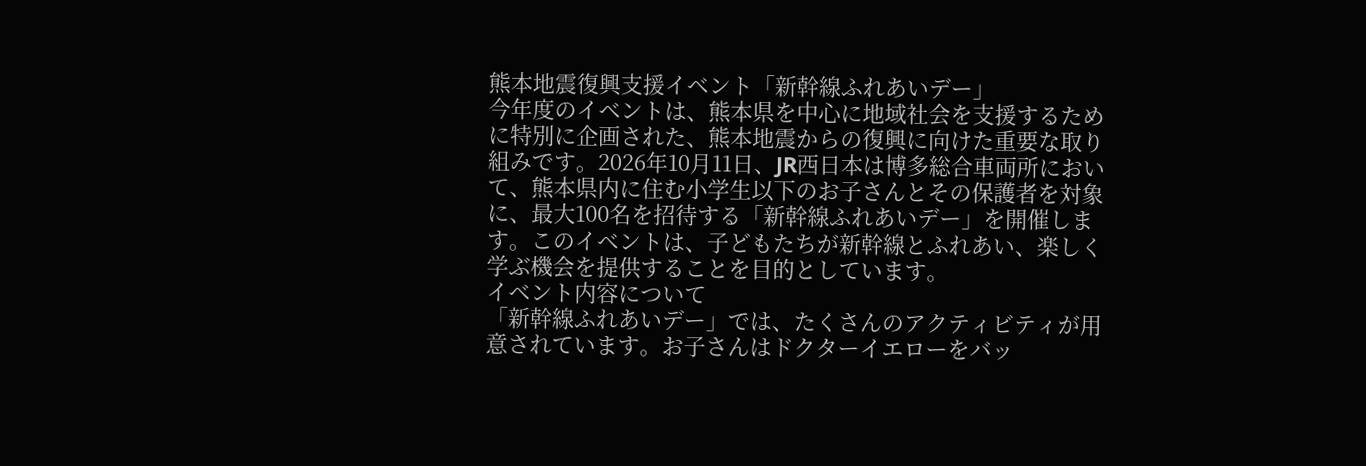熊本地震復興支援イベント「新幹線ふれあいデー」
今年度のイベントは、熊本県を中心に地域社会を支援するために特別に企画された、熊本地震からの復興に向けた重要な取り組みです。2026年10月11日、JR西日本は博多総合車両所において、熊本県内に住む小学生以下のお子さんとその保護者を対象に、最大100名を招待する「新幹線ふれあいデー」を開催します。このイベントは、子どもたちが新幹線とふれあい、楽しく学ぶ機会を提供することを目的としています。
イベント内容について
「新幹線ふれあいデー」では、たくさんのアクティビティが用意されています。お子さんはドクターイエローをバッ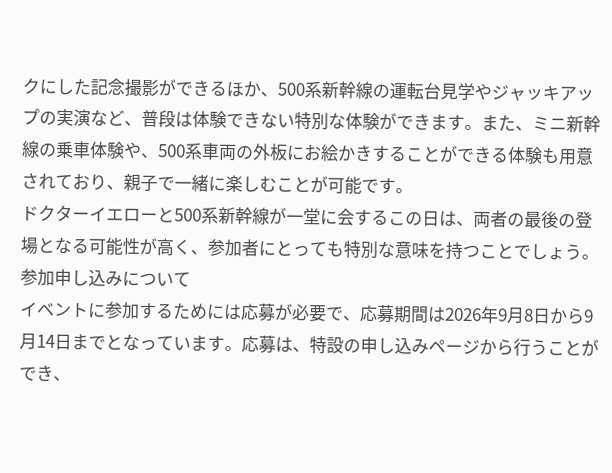クにした記念撮影ができるほか、500系新幹線の運転台見学やジャッキアップの実演など、普段は体験できない特別な体験ができます。また、ミニ新幹線の乗車体験や、500系車両の外板にお絵かきすることができる体験も用意されており、親子で一緒に楽しむことが可能です。
ドクターイエローと500系新幹線が一堂に会するこの日は、両者の最後の登場となる可能性が高く、参加者にとっても特別な意味を持つことでしょう。
参加申し込みについて
イベントに参加するためには応募が必要で、応募期間は2026年9月8日から9月14日までとなっています。応募は、特設の申し込みページから行うことができ、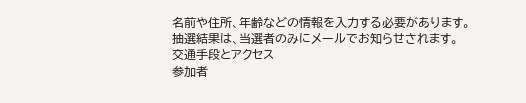名前や住所、年齢などの情報を入力する必要があります。抽選結果は、当選者のみにメールでお知らせされます。
交通手段とアクセス
参加者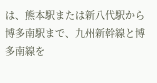は、熊本駅または新八代駅から博多南駅まで、九州新幹線と博多南線を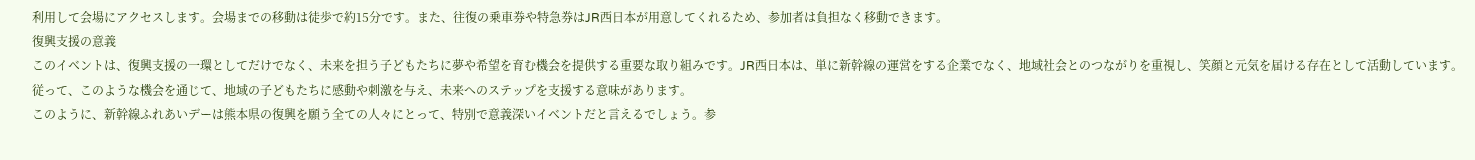利用して会場にアクセスします。会場までの移動は徒歩で約15分です。また、往復の乗車券や特急券はJR西日本が用意してくれるため、参加者は負担なく移動できます。
復興支援の意義
このイベントは、復興支援の一環としてだけでなく、未来を担う子どもたちに夢や希望を育む機会を提供する重要な取り組みです。JR西日本は、単に新幹線の運営をする企業でなく、地域社会とのつながりを重視し、笑顔と元気を届ける存在として活動しています。従って、このような機会を通じて、地域の子どもたちに感動や刺激を与え、未来へのステップを支援する意味があります。
このように、新幹線ふれあいデーは熊本県の復興を願う全ての人々にとって、特別で意義深いイベントだと言えるでしょう。参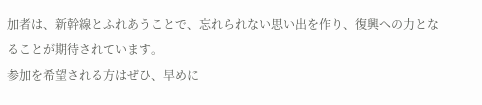加者は、新幹線とふれあうことで、忘れられない思い出を作り、復興への力となることが期待されています。
参加を希望される方はぜひ、早めに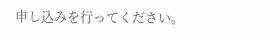申し込みを行ってください。